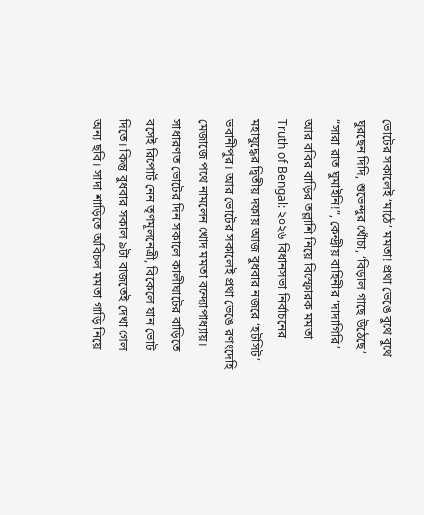ভোটের সকালেই ‘মাঠে’ মমতা! প্রথা ভেঙে বুথে বুথে ঘুরছেন দিদি, শুভেন্দুর খোঁচা, ‘বিড়াল গাছে উঠেছে’
“সারা রাত ঘুমাইনি!”, কেন্দ্রীয় বাহিনীর ‘দাদাগিরি’ আর ববির বাড়ির তল্লাশি নিয়ে বিস্ফোরক মমতা
Truth of Bengal: ২০২৬ বিধানসভা নির্বাচনের মহাযুদ্ধের দ্বিতীয় দফায় আজ বুধবার নজরে ‘হটসিট’ ভবানীপুর। আর ভোটের সকালেই প্রথা ভেঙে রণংদেহি মেজাজে পথে নামলেন খোদ মমতা বন্দ্যোপাধ্যায়। সাধারণত ভোটের দিন সকালে কালীঘাটের বাড়িতে বসেই রিপোর্ট নেন তৃণমূলনেত্রী, বিকেলে যান ভোট দিতে। কিন্তু বুধবার সকাল ৯টা বাজতেই দেখা গেল অন্য ছবি। সাদা শাড়িতে অবিচল মমতা গাড়ি নিয়ে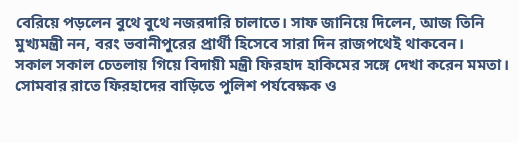বেরিয়ে পড়লেন বুথে বুথে নজরদারি চালাতে। সাফ জানিয়ে দিলেন, আজ তিনি মুখ্যমন্ত্রী নন, বরং ভবানীপুরের প্রার্থী হিসেবে সারা দিন রাজপথেই থাকবেন।
সকাল সকাল চেতলায় গিয়ে বিদায়ী মন্ত্রী ফিরহাদ হাকিমের সঙ্গে দেখা করেন মমতা। সোমবার রাতে ফিরহাদের বাড়িতে পুলিশ পর্যবেক্ষক ও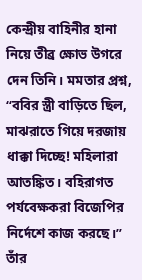কেন্দ্রীয় বাহিনীর হানা নিয়ে তীব্র ক্ষোভ উগরে দেন তিনি। মমতার প্রশ্ন, “ববির স্ত্রী বাড়িতে ছিল, মাঝরাতে গিয়ে দরজায় ধাক্কা দিচ্ছে! মহিলারা আতঙ্কিত। বহিরাগত পর্যবেক্ষকরা বিজেপির নির্দেশে কাজ করছে।” তাঁর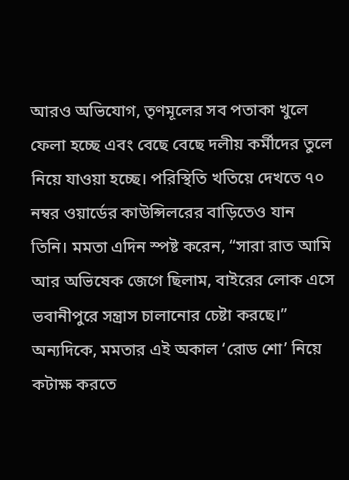আরও অভিযোগ, তৃণমূলের সব পতাকা খুলে ফেলা হচ্ছে এবং বেছে বেছে দলীয় কর্মীদের তুলে নিয়ে যাওয়া হচ্ছে। পরিস্থিতি খতিয়ে দেখতে ৭০ নম্বর ওয়ার্ডের কাউন্সিলরের বাড়িতেও যান তিনি। মমতা এদিন স্পষ্ট করেন, “সারা রাত আমি আর অভিষেক জেগে ছিলাম, বাইরের লোক এসে ভবানীপুরে সন্ত্রাস চালানোর চেষ্টা করছে।”
অন্যদিকে, মমতার এই অকাল ‘রোড শো’ নিয়ে কটাক্ষ করতে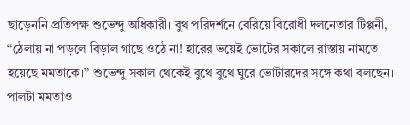ছাড়েননি প্রতিপক্ষ শুভেন্দু অধিকারী। বুথ পরিদর্শনে বেরিয়ে বিরোধী দলনেতার টিপ্পনী, “ঠেলায় না পড়লে বিড়াল গাছে ওঠে না! হারের ভয়েই ভোটের সকালে রাস্তায় নামতে হয়েছে মমতাকে।” শুভেন্দু সকাল থেকেই বুথে বুথে ঘুরে ভোটারদের সঙ্গে কথা বলছেন। পালটা মমতাও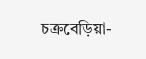চক্রবেড়িয়া-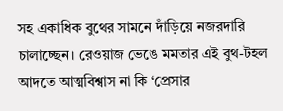সহ একাধিক বুথের সামনে দাঁড়িয়ে নজরদারি চালাচ্ছেন। রেওয়াজ ভেঙে মমতার এই বুথ-টহল আদতে আত্মবিশ্বাস না কি ‘প্রেসার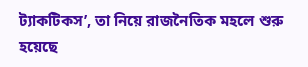ট্যাকটিকস’, তা নিয়ে রাজনৈতিক মহলে শুরু হয়েছে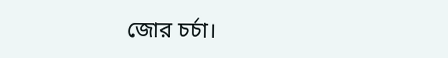জোর চর্চা।